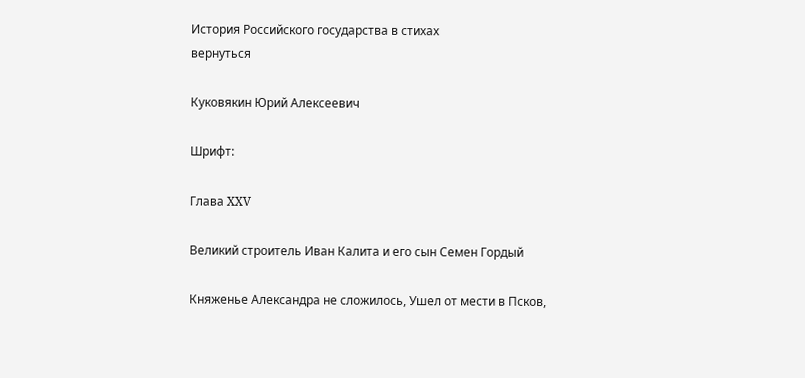История Российского государства в стихах
вернуться

Куковякин Юрий Алексеевич

Шрифт:

Глава XXV

Великий строитель Иван Калита и его сын Семен Гордый

Княженье Александра не сложилось, Ушел от мести в Псков,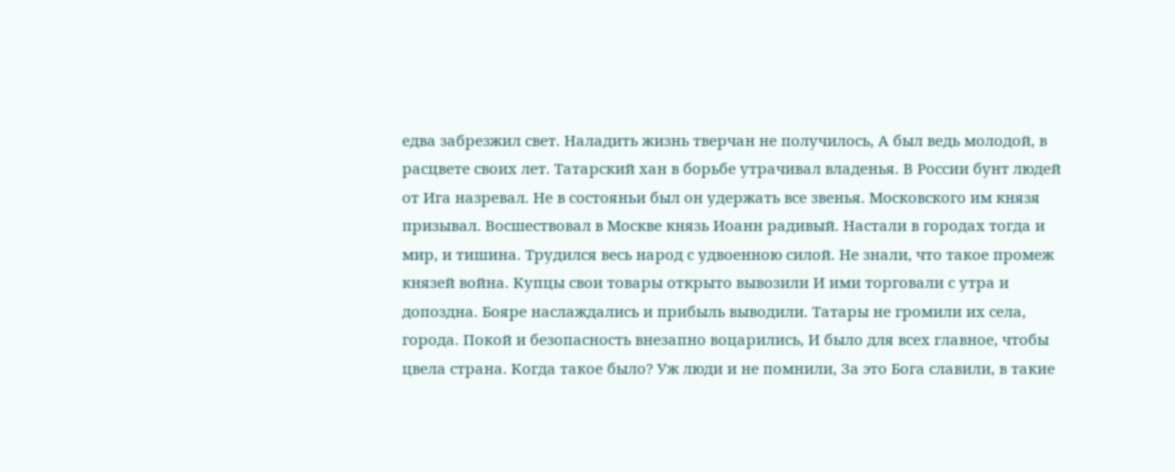едва забрезжил свет. Наладить жизнь тверчан не получилось, А был ведь молодой, в расцвете своих лет. Татарский хан в борьбе утрачивал владенья. В России бунт людей от Ига назревал. Не в состояньи был он удержать все звенья. Московского им князя призывал. Восшествовал в Москве князь Иоанн радивый. Настали в городах тогда и мир, и тишина. Трудился весь народ с удвоенною силой. Не знали, что такое промеж князей война. Купцы свои товары открыто вывозили И ими торговали с утра и допоздна. Бояре наслаждались и прибыль выводили. Татары не громили их села, города. Покой и безопасность внезапно воцарились, И было для всех главное, чтобы цвела страна. Когда такое было? Уж люди и не помнили, За это Бога славили, в такие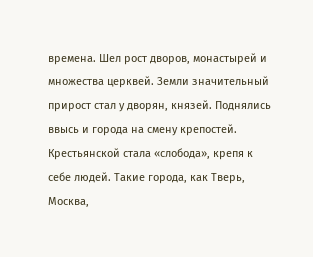времена. Шел рост дворов, монастырей и множества церквей. Земли значительный прирост стал у дворян, князей. Поднялись ввысь и города на смену крепостей. Крестьянской стала «слобода», крепя к себе людей. Такие города, как Тверь, Москва,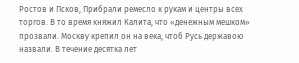Ростов и Псков, Прибрали ремесло к рукам и центры всех торгов. В то время княжил Калита, что «денежным мешком» прозвали. Москву крепил он на века, чтоб Русь державою назвали. В течение десятка лет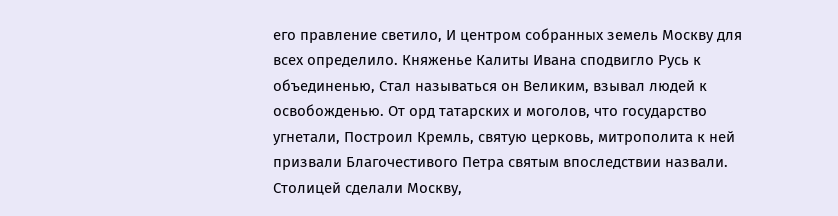его правление светило, И центром собранных земель Москву для всех определило. Княженье Калиты Ивана сподвигло Русь к объединенью, Стал называться он Великим, взывал людей к освобожденью. От орд татарских и моголов, что государство угнетали, Построил Кремль, святую церковь, митрополита к ней призвали Благочестивого Петра святым впоследствии назвали. Столицей сделали Москву,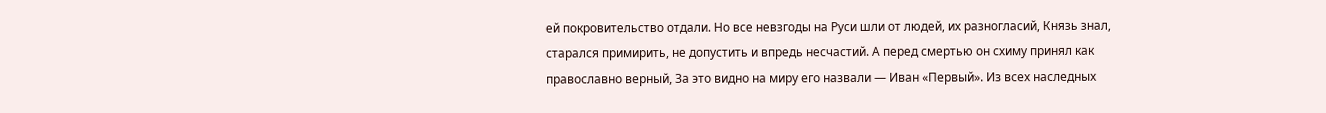ей покровительство отдали. Но все невзгоды на Руси шли от людей, их разногласий, Князь знал, старался примирить, не допустить и впредь несчастий. А перед смертью он схиму принял как православно верный, За это видно на миру его назвали — Иван «Первый». Из всех наследных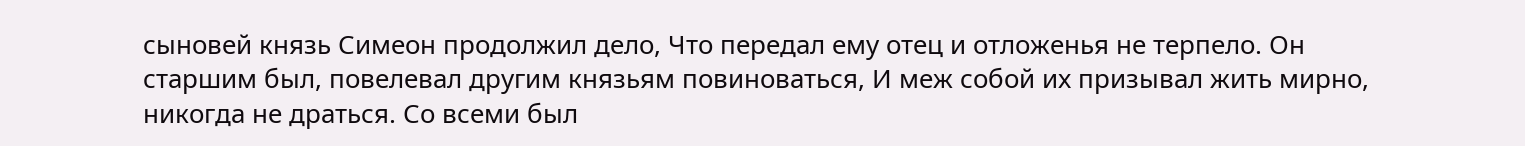сыновей князь Симеон продолжил дело, Что передал ему отец и отложенья не терпело. Он старшим был, повелевал другим князьям повиноваться, И меж собой их призывал жить мирно, никогда не драться. Со всеми был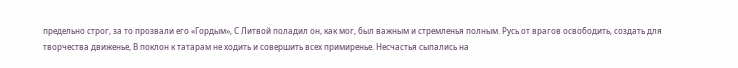предельно строг, за то прозвали его «Гордым», С Литвой поладил он, как мог, был важным и стремленья полным. Русь от врагов освободить, создать для творчества движенье, В поклон к татарам не ходить и совершить всех примиренье. Несчастья сыпались на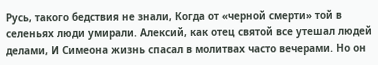Русь, такого бедствия не знали, Когда от «черной смерти» той в селеньях люди умирали. Алексий, как отец святой все утешал людей делами, И Симеона жизнь спасал в молитвах часто вечерами. Но он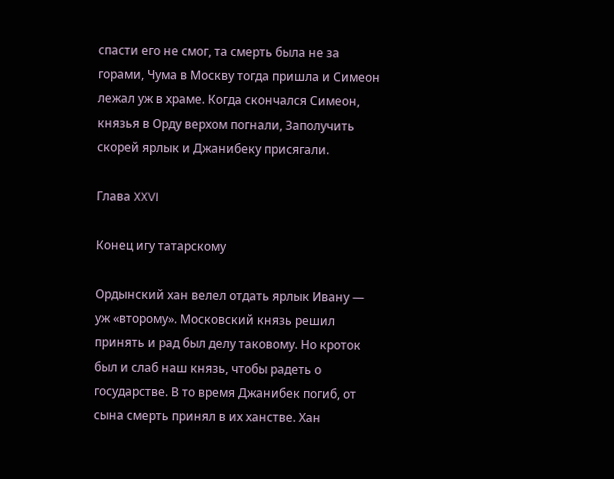спасти его не смог, та смерть была не за горами, Чума в Москву тогда пришла и Симеон лежал уж в храме. Когда скончался Симеон, князья в Орду верхом погнали, Заполучить скорей ярлык и Джанибеку присягали.

Глава XXVI

Конец игу татарскому

Ордынский хан велел отдать ярлык Ивану — уж «второму». Московский князь решил принять и рад был делу таковому. Но кроток был и слаб наш князь, чтобы радеть о государстве. В то время Джанибек погиб, от сына смерть принял в их ханстве. Хан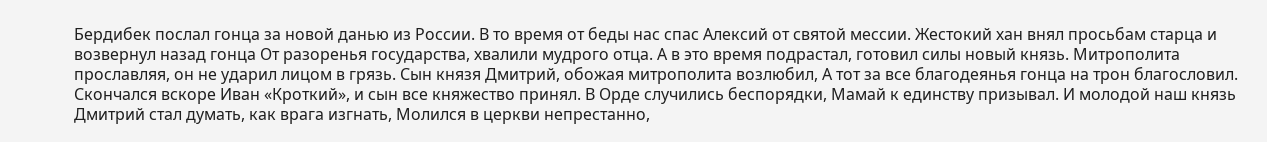Бердибек послал гонца за новой данью из России. В то время от беды нас спас Алексий от святой мессии. Жестокий хан внял просьбам старца и возвернул назад гонца От разоренья государства, хвалили мудрого отца. А в это время подрастал, готовил силы новый князь. Митрополита прославляя, он не ударил лицом в грязь. Сын князя Дмитрий, обожая митрополита возлюбил, А тот за все благодеянья гонца на трон благословил. Скончался вскоре Иван «Кроткий», и сын все княжество принял. В Орде случились беспорядки, Мамай к единству призывал. И молодой наш князь Дмитрий стал думать, как врага изгнать, Молился в церкви непрестанно,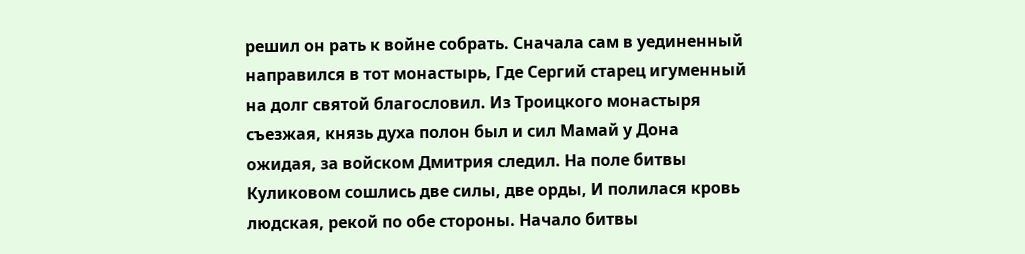решил он рать к войне собрать. Сначала сам в уединенный направился в тот монастырь, Где Сергий старец игуменный на долг святой благословил. Из Троицкого монастыря съезжая, князь духа полон был и сил Мамай у Дона ожидая, за войском Дмитрия следил. На поле битвы Куликовом сошлись две силы, две орды, И полилася кровь людская, рекой по обе стороны. Начало битвы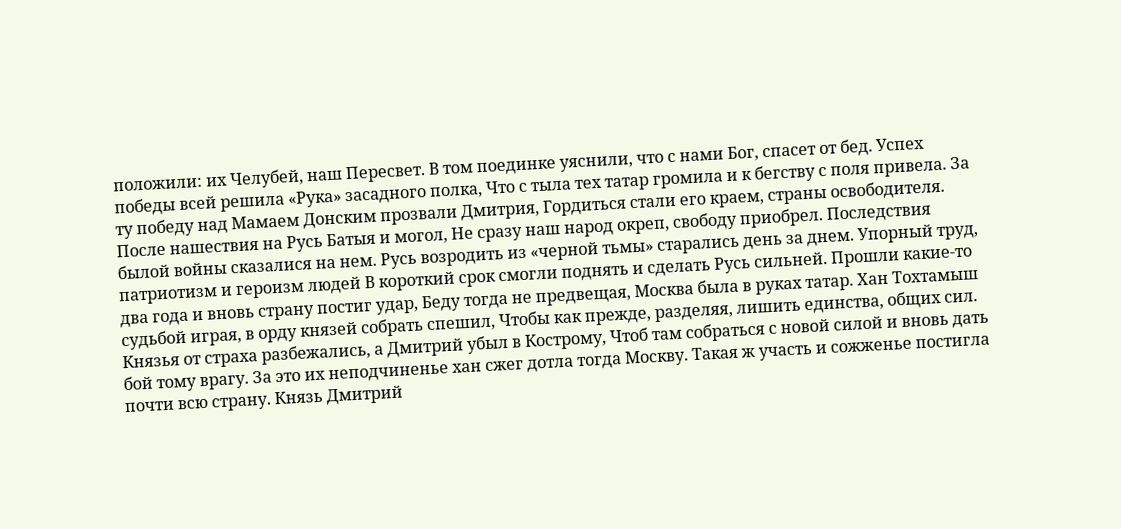положили: их Челубей, наш Пересвет. В том поединке уяснили, что с нами Бог, спасет от бед. Успех победы всей решила «Рука» засадного полка, Что с тыла тех татар громила и к бегству с поля привела. За ту победу над Мамаем Донским прозвали Дмитрия, Гордиться стали его краем, страны освободителя. После нашествия на Русь Батыя и могол, Не сразу наш народ окреп, свободу приобрел. Последствия былой войны сказалися на нем. Русь возродить из «черной тьмы» старались день за днем. Упорный труд, патриотизм и героизм людей В короткий срок смогли поднять и сделать Русь сильней. Прошли какие-то два года и вновь страну постиг удар, Беду тогда не предвещая, Москва была в руках татар. Хан Тохтамыш судьбой играя, в орду князей собрать спешил, Чтобы как прежде, разделяя, лишить единства, общих сил. Князья от страха разбежались, а Дмитрий убыл в Кострому, Чтоб там собраться с новой силой и вновь дать бой тому врагу. За это их неподчиненье хан сжег дотла тогда Москву. Такая ж участь и сожженье постигла почти всю страну. Князь Дмитрий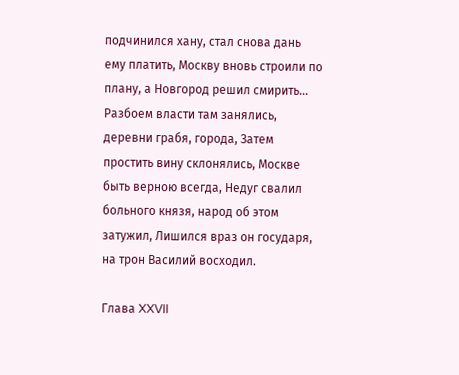подчинился хану, стал снова дань ему платить, Москву вновь строили по плану, а Новгород решил смирить… Разбоем власти там занялись, деревни грабя, города, Затем простить вину склонялись, Москве быть верною всегда, Недуг свалил больного князя, народ об этом затужил, Лишился враз он государя, на трон Василий восходил.

Глава XXVII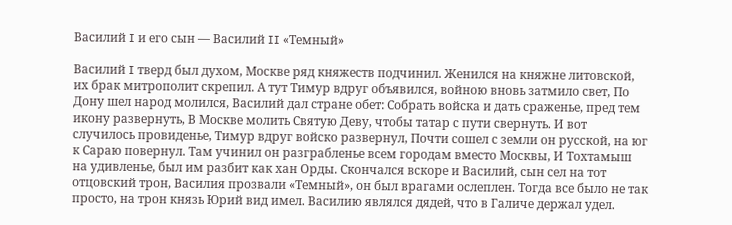Василий I и его сын — Василий II «Темный»

Василий I тверд был духом, Москве ряд княжеств подчинил. Женился на княжне литовской, их брак митрополит скрепил. А тут Тимур вдруг объявился, войною вновь затмило свет, По Дону шел народ молился, Василий дал стране обет: Собрать войска и дать сраженье, пред тем икону развернуть, В Москве молить Святую Деву, чтобы татар с пути свернуть. И вот случилось провиденье, Тимур вдруг войско развернул, Почти сошел с земли он русской, на юг к Сараю повернул. Там учинил он разграбленье всем городам вместо Москвы, И Тохтамыш на удивленье, был им разбит как хан Орды. Скончался вскоре и Василий, сын сел на тот отцовский трон, Василия прозвали «Темный», он был врагами ослеплен. Тогда все было не так просто, на трон князь Юрий вид имел. Василию являлся дядей, что в Галиче держал удел.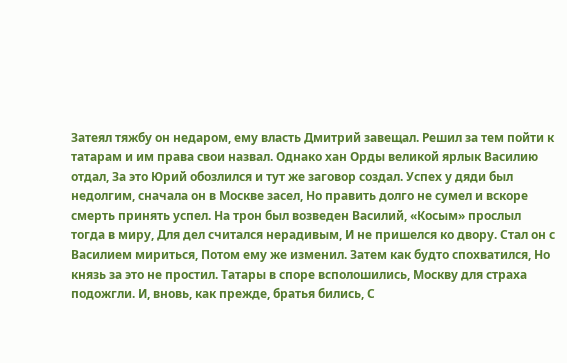Затеял тяжбу он недаром, ему власть Дмитрий завещал. Решил за тем пойти к татарам и им права свои назвал. Однако хан Орды великой ярлык Василию отдал, За это Юрий обозлился и тут же заговор создал. Успех у дяди был недолгим, сначала он в Москве засел, Но править долго не сумел и вскоре смерть принять успел. На трон был возведен Василий, «Косым» прослыл тогда в миру, Для дел считался нерадивым, И не пришелся ко двору. Стал он с Василием мириться, Потом ему же изменил. Затем как будто спохватился, Но князь за это не простил. Татары в споре всполошились, Москву для страха подожгли. И, вновь, как прежде, братья бились, С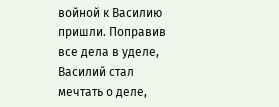войной к Василию пришли. Поправив все дела в уделе, Василий стал мечтать о деле,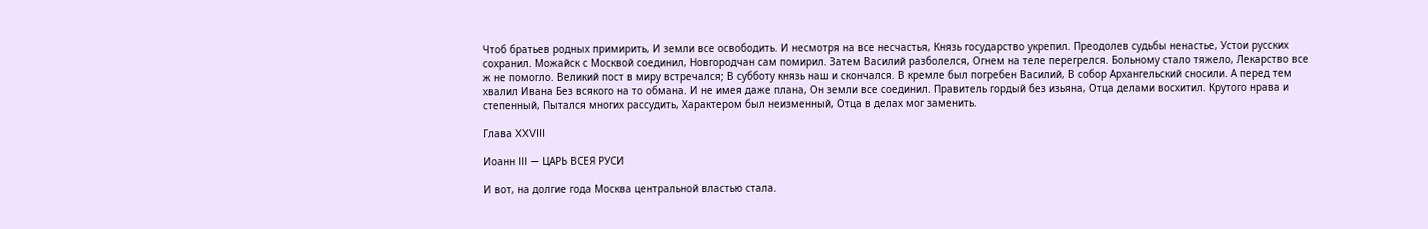Чтоб братьев родных примирить, И земли все освободить. И несмотря на все несчастья, Князь государство укрепил. Преодолев судьбы ненастье, Устои русских сохранил. Можайск с Москвой соединил, Новгородчан сам помирил. Затем Василий разболелся, Огнем на теле перегрелся. Больному стало тяжело, Лекарство все ж не помогло. Великий пост в миру встречался; В субботу князь наш и скончался. В кремле был погребен Василий, В собор Архангельский сносили. А перед тем хвалил Ивана Без всякого на то обмана. И не имея даже плана, Он земли все соединил. Правитель гордый без изьяна, Отца делами восхитил. Крутого нрава и степенный, Пытался многих рассудить, Характером был неизменный, Отца в делах мог заменить.

Глава XXVIII

Иоанн III — ЦАРЬ ВСЕЯ РУСИ

И вот, на долгие года Москва центральной властью стала.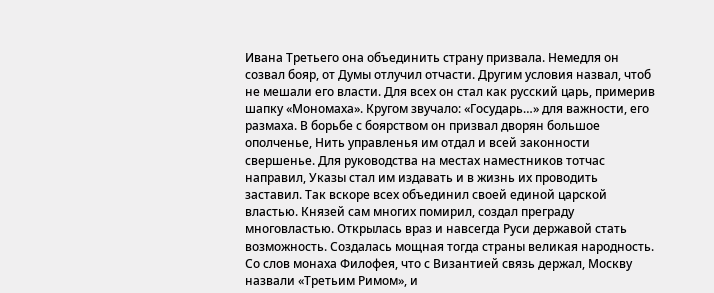Ивана Третьего она объединить страну призвала. Немедля он созвал бояр, от Думы отлучил отчасти. Другим условия назвал, чтоб не мешали его власти. Для всех он стал как русский царь, примерив шапку «Мономаха». Кругом звучало: «Государь…» для важности, его размаха. В борьбе с боярством он призвал дворян большое ополченье, Нить управленья им отдал и всей законности свершенье. Для руководства на местах наместников тотчас направил, Указы стал им издавать и в жизнь их проводить заставил. Так вскоре всех объединил своей единой царской властью. Князей сам многих помирил, создал преграду многовластью. Открылась враз и навсегда Руси державой стать возможность. Создалась мощная тогда страны великая народность. Со слов монаха Филофея, что с Византией связь держал, Москву назвали «Третьим Римом», и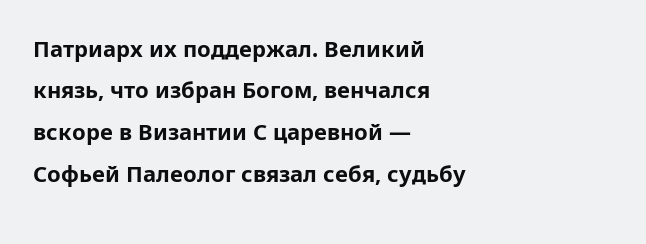Патриарх их поддержал. Великий князь, что избран Богом, венчался вскоре в Византии С царевной — Софьей Палеолог связал себя, судьбу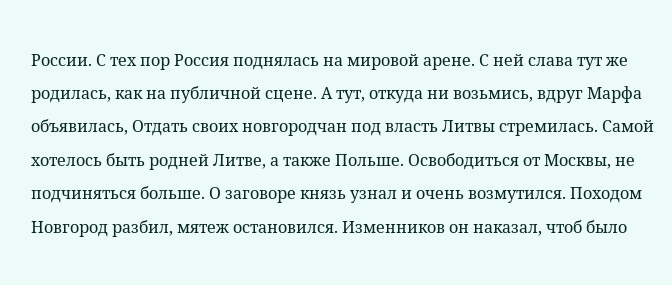России. С тех пор Россия поднялась на мировой арене. С ней слава тут же родилась, как на публичной сцене. А тут, откуда ни возьмись, вдруг Марфа объявилась, Отдать своих новгородчан под власть Литвы стремилась. Самой хотелось быть родней Литве, а также Польше. Освободиться от Москвы, не подчиняться больше. О заговоре князь узнал и очень возмутился. Походом Новгород разбил, мятеж остановился. Изменников он наказал, чтоб было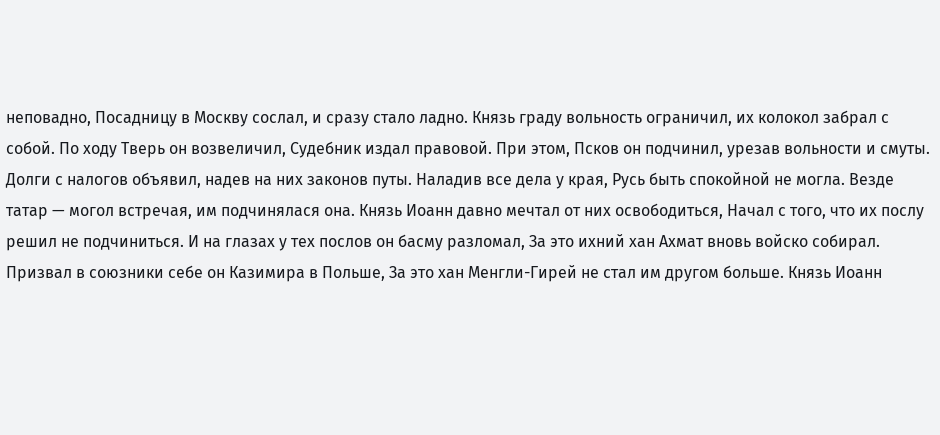неповадно, Посадницу в Москву сослал, и сразу стало ладно. Князь граду вольность ограничил, их колокол забрал с собой. По ходу Тверь он возвеличил, Судебник издал правовой. При этом, Псков он подчинил, урезав вольности и смуты. Долги с налогов объявил, надев на них законов путы. Наладив все дела у края, Русь быть спокойной не могла. Везде татар — могол встречая, им подчинялася она. Князь Иоанн давно мечтал от них освободиться, Начал с того, что их послу решил не подчиниться. И на глазах у тех послов он басму разломал, За это ихний хан Ахмат вновь войско собирал. Призвал в союзники себе он Казимира в Польше, За это хан Менгли-Гирей не стал им другом больше. Князь Иоанн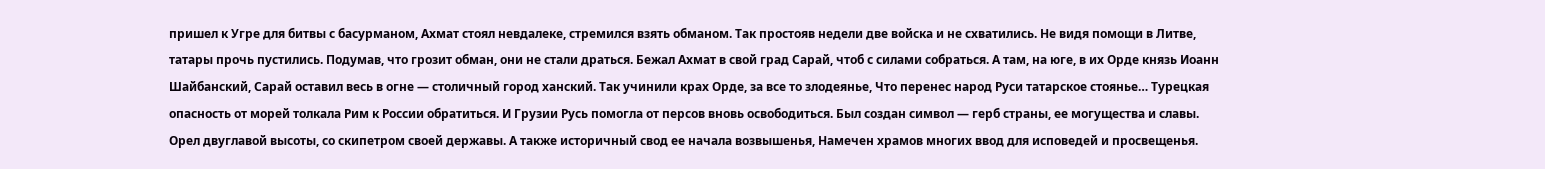пришел к Угре для битвы с басурманом, Ахмат стоял невдалеке, стремился взять обманом. Так простояв недели две войска и не схватились. Не видя помощи в Литве, татары прочь пустились. Подумав, что грозит обман, они не стали драться. Бежал Ахмат в свой град Сарай, чтоб с силами собраться. А там, на юге, в их Орде князь Иоанн Шайбанский, Сарай оставил весь в огне — столичный город ханский. Так учинили крах Орде, за все то злодеянье, Что перенес народ Руси татарское стоянье… Турецкая опасность от морей толкала Рим к России обратиться. И Грузии Русь помогла от персов вновь освободиться. Был создан символ — герб страны, ее могущества и славы. Орел двуглавой высоты, со скипетром своей державы. А также историчный свод ее начала возвышенья, Намечен храмов многих ввод для исповедей и просвещенья.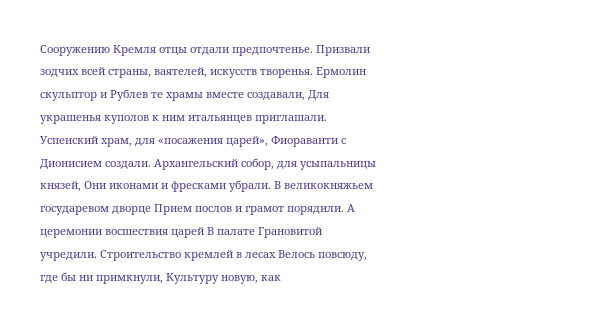Сооружению Кремля отцы отдали предпочтенье. Призвали зодчих всей страны, ваятелей, искусств творенья. Ермолин скульптор и Рублев те храмы вместе создавали, Для украшенья куполов к ним итальянцев приглашали. Успенский храм, для «посажения царей», Фиораванти с Дионисием создали. Архангельский собор, для усыпальницы князей, Они иконами и фресками убрали. В великокняжьем государевом дворце Прием послов и грамот порядили. А церемонии восшествия царей В палате Грановитой учредили. Строительство кремлей в лесах Велось повсюду, где бы ни примкнули, Культуру новую, как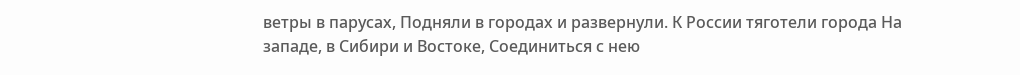ветры в парусах, Подняли в городах и развернули. К России тяготели города На западе, в Сибири и Востоке, Соединиться с нею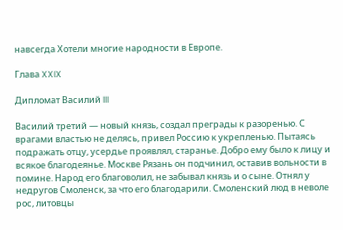навсегда Хотели многие народности в Европе.

Глава XXIX

Дипломат Василий III

Василий третий — новый князь, создал преграды к разоренью. С врагами властью не делясь, привел Россию к укрепленью. Пытаясь подражать отцу, усердье проявлял, старанье. Добро ему было к лицу и всякое благодеянье. Москве Рязань он подчинил, оставив вольности в помине. Народ его благоволил, не забывал князь и о сыне. Отнял у недругов Смоленск, за что его благодарили. Смоленский люд в неволе рос, литовцы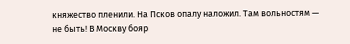княжество пленили. На Псков опалу наложил. Там вольностям — не быть! В Москву бояр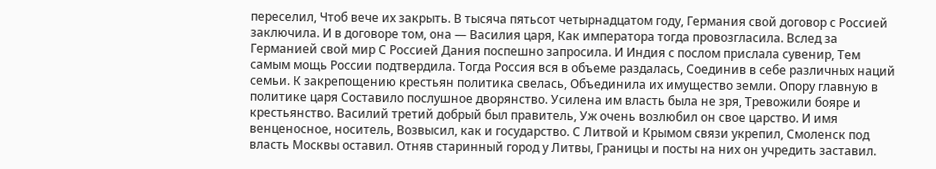переселил, Чтоб вече их закрыть. В тысяча пятьсот четырнадцатом году, Германия свой договор с Россией заключила. И в договоре том, она — Василия царя, Как императора тогда провозгласила. Вслед за Германией свой мир С Россией Дания поспешно запросила. И Индия с послом прислала сувенир, Тем самым мощь России подтвердила. Тогда Россия вся в объеме раздалась, Соединив в себе различных наций семьи. К закрепощению крестьян политика свелась, Объединила их имущество земли. Опору главную в политике царя Составило послушное дворянство. Усилена им власть была не зря, Тревожили бояре и крестьянство. Василий третий добрый был правитель, Уж очень возлюбил он свое царство. И имя венценосное, носитель, Возвысил, как и государство. С Литвой и Крымом связи укрепил, Смоленск под власть Москвы оставил. Отняв старинный город у Литвы, Границы и посты на них он учредить заставил.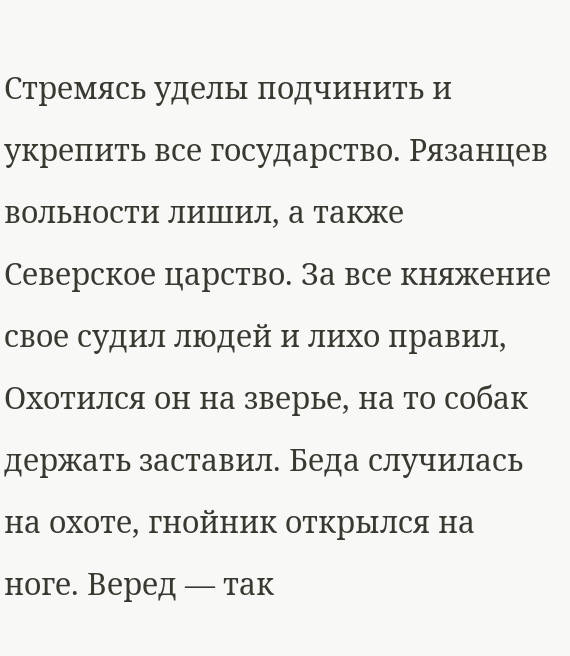Стремясь уделы подчинить и укрепить все государство. Рязанцев вольности лишил, а также Северское царство. За все княжение свое судил людей и лихо правил, Охотился он на зверье, на то собак держать заставил. Беда случилась на охоте, гнойник открылся на ноге. Веред — так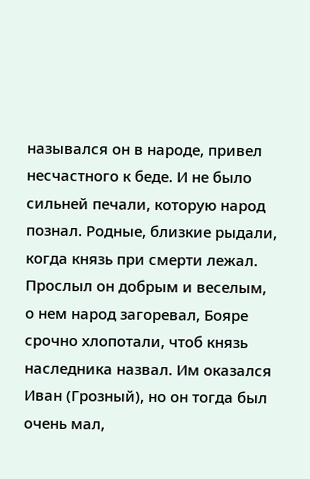назывался он в народе, привел несчастного к беде. И не было сильней печали, которую народ познал. Родные, близкие рыдали, когда князь при смерти лежал. Прослыл он добрым и веселым, о нем народ загоревал, Бояре срочно хлопотали, чтоб князь наследника назвал. Им оказался Иван (Грозный), но он тогда был очень мал,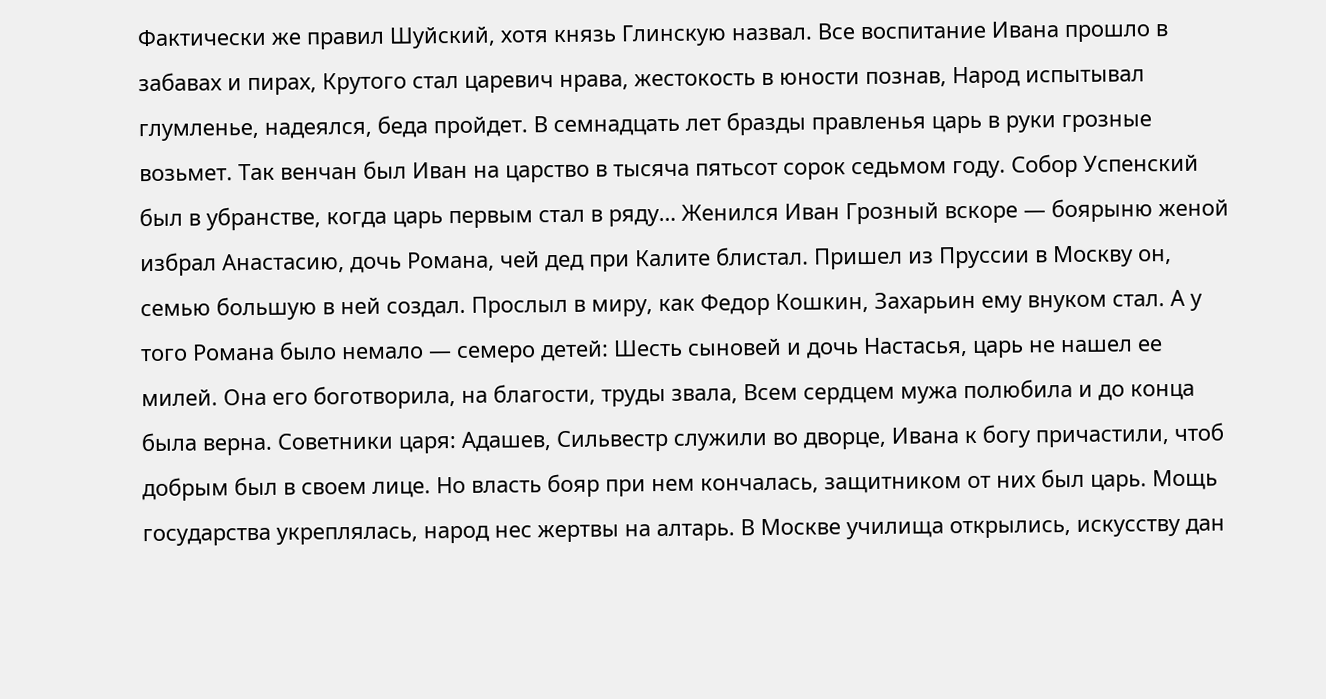Фактически же правил Шуйский, хотя князь Глинскую назвал. Все воспитание Ивана прошло в забавах и пирах, Крутого стал царевич нрава, жестокость в юности познав, Народ испытывал глумленье, надеялся, беда пройдет. В семнадцать лет бразды правленья царь в руки грозные возьмет. Так венчан был Иван на царство в тысяча пятьсот сорок седьмом году. Собор Успенский был в убранстве, когда царь первым стал в ряду… Женился Иван Грозный вскоре — боярыню женой избрал Анастасию, дочь Романа, чей дед при Калите блистал. Пришел из Пруссии в Москву он, семью большую в ней создал. Прослыл в миру, как Федор Кошкин, Захарьин ему внуком стал. А у того Романа было немало — семеро детей: Шесть сыновей и дочь Настасья, царь не нашел ее милей. Она его боготворила, на благости, труды звала, Всем сердцем мужа полюбила и до конца была верна. Советники царя: Адашев, Сильвестр служили во дворце, Ивана к богу причастили, чтоб добрым был в своем лице. Но власть бояр при нем кончалась, защитником от них был царь. Мощь государства укреплялась, народ нес жертвы на алтарь. В Москве училища открылись, искусству дан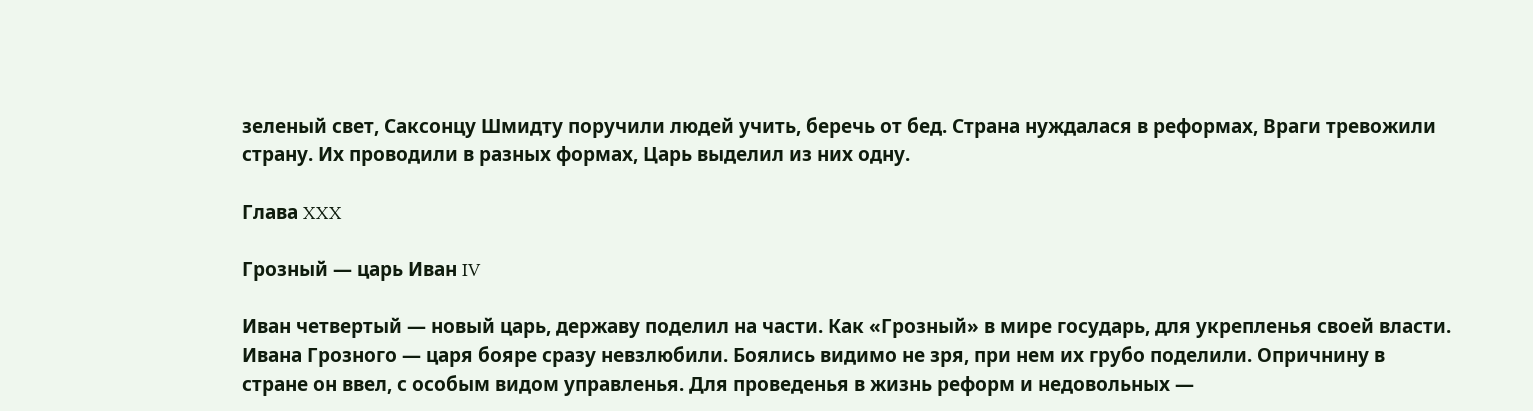зеленый свет, Саксонцу Шмидту поручили людей учить, беречь от бед. Страна нуждалася в реформах, Враги тревожили страну. Их проводили в разных формах, Царь выделил из них одну.

Глава XXX

Грозный — царь Иван IV

Иван четвертый — новый царь, державу поделил на части. Как «Грозный» в мире государь, для укрепленья своей власти. Ивана Грозного — царя бояре сразу невзлюбили. Боялись видимо не зря, при нем их грубо поделили. Опричнину в стране он ввел, с особым видом управленья. Для проведенья в жизнь реформ и недовольных —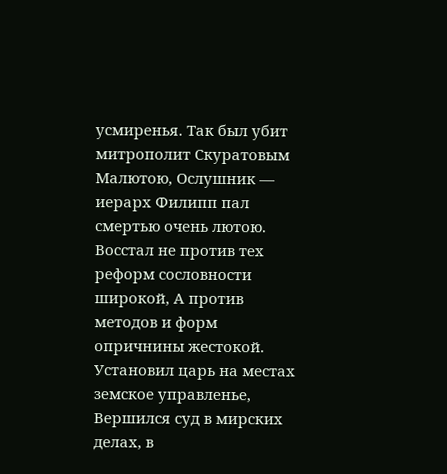усмиренья. Так был убит митрополит Скуратовым Малютою, Ослушник — иерарх Филипп пал смертью очень лютою. Восстал не против тех реформ сословности широкой, А против методов и форм опричнины жестокой. Установил царь на местах земское управленье, Вершился суд в мирских делах, в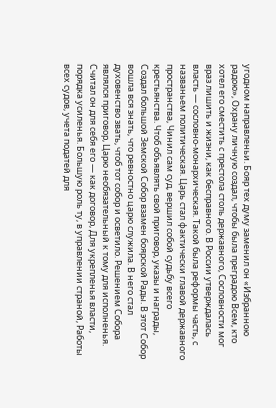угодном направленьи. Бояр тех думу заменил он «Избранною радою», Охрану личную создал, чтобы была преградою Всем, кто хотел его сместить с престола столь державного, Сословности мог враз лишить и жизни, как бесправного. В России утверждалась власть — сословно-монархическая. Такой была реформы часть, с названьем политическая. Царь стал фактически главой державного пространства, Чинил сам суд, вершил собой судьбу всего крестьянства. Чтоб объявлять свой приговор, указы и награды, Создал большой Земской Собор взамен боярской Рады. В этот Собор вошла вся знать, что ревностно царю служила. В него стал духовенство звать, чтоб тот собор и осветило. Решением Собора являлся приговор, Царю необязательный к тому для исполненья. Считал он для себя его — как договор, Для укрепленья власти, порядка усиленья. Большую роль ту, в управлении страной, Работы всех судов, учета податей для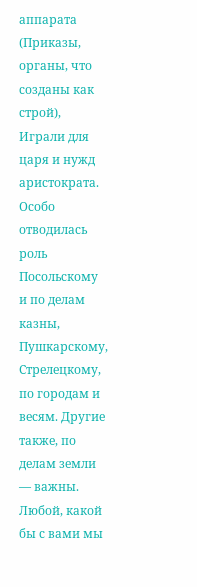аппарата (Приказы, органы, что созданы как строй), Играли для царя и нужд аристократа. Особо отводилась роль Посольскому и по делам казны, Пушкарскому, Стрелецкому, по городам и весям. Другие также, по делам земли — важны. Любой, какой бы с вами мы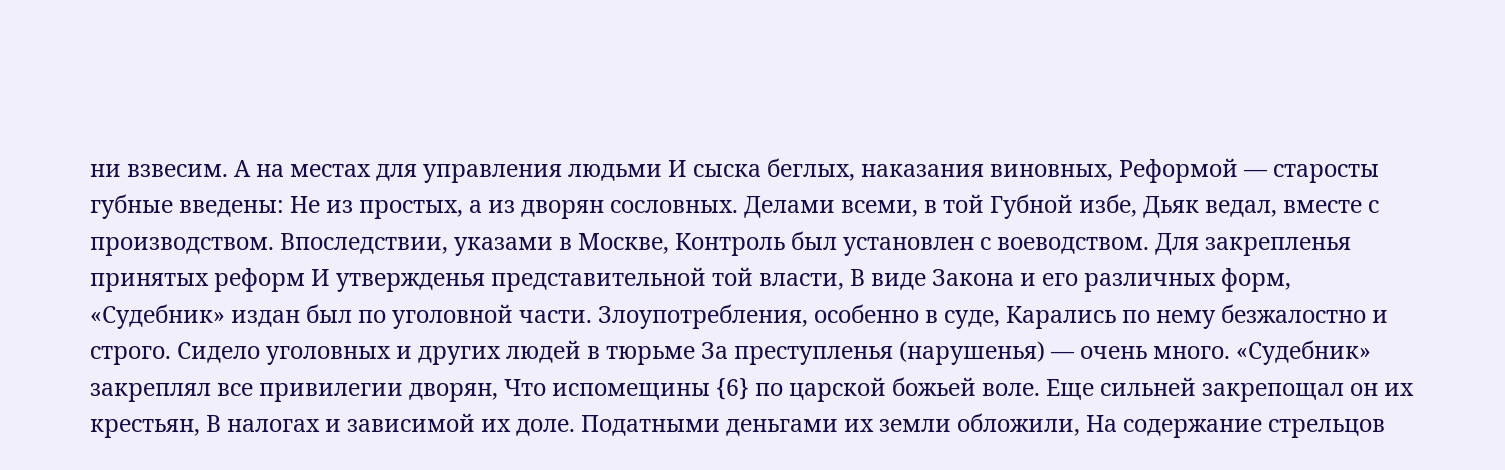ни взвесим. А на местах для управления людьми И сыска беглых, наказания виновных, Реформой — старосты губные введены: Не из простых, а из дворян сословных. Делами всеми, в той Губной избе, Дьяк ведал, вместе с производством. Впоследствии, указами в Москве, Контроль был установлен с воеводством. Для закрепленья принятых реформ И утвержденья представительной той власти, В виде Закона и его различных форм, «Судебник» издан был по уголовной части. Злоупотребления, особенно в суде, Карались по нему безжалостно и строго. Сидело уголовных и других людей в тюрьме За преступленья (нарушенья) — очень много. «Судебник» закреплял все привилегии дворян, Что испомещины {6} по царской божьей воле. Еще сильней закрепощал он их крестьян, В налогах и зависимой их доле. Податными деньгами их земли обложили, На содержание стрельцов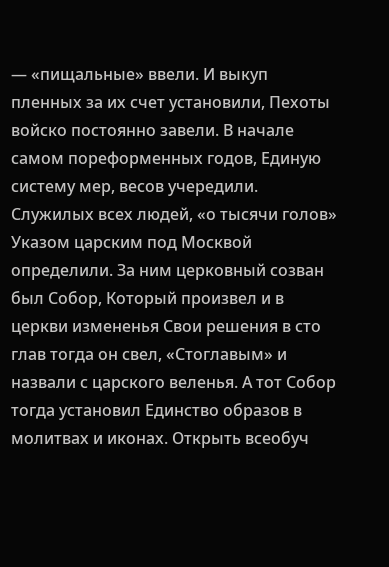— «пищальные» ввели. И выкуп пленных за их счет установили, Пехоты войско постоянно завели. В начале самом пореформенных годов, Единую систему мер, весов учередили. Служилых всех людей, «о тысячи голов» Указом царским под Москвой определили. За ним церковный созван был Собор, Который произвел и в церкви измененья Свои решения в сто глав тогда он свел, «Стоглавым» и назвали с царского веленья. А тот Собор тогда установил Единство образов в молитвах и иконах. Открыть всеобуч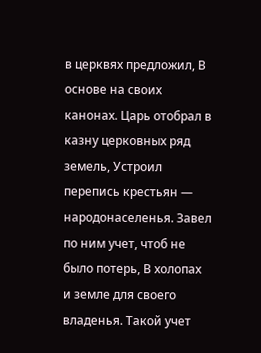в церквях предложил, В основе на своих канонах. Царь отобрал в казну церковных ряд земель, Устроил перепись крестьян — народонаселенья. Завел по ним учет, чтоб не было потерь, В холопах и земле для своего владенья. Такой учет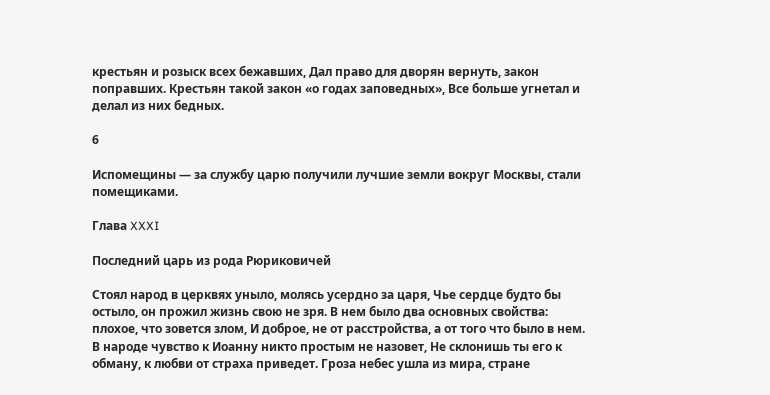крестьян и розыск всех бежавших, Дал право для дворян вернуть, закон поправших. Крестьян такой закон «о годах заповедных», Все больше угнетал и делал из них бедных.

6

Испомещины — за службу царю получили лучшие земли вокруг Москвы, стали помещиками.

Глава XXXI

Последний царь из рода Рюриковичей

Стоял народ в церквях уныло, молясь усердно за царя, Чье сердце будто бы остыло, он прожил жизнь свою не зря. В нем было два основных свойства: плохое, что зовется злом, И доброе, не от расстройства, а от того что было в нем. В народе чувство к Иоанну никто простым не назовет, Не склонишь ты его к обману, к любви от страха приведет. Гроза небес ушла из мира, стране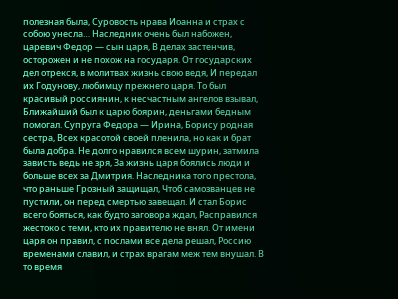полезная была, Суровость нрава Иоанна и страх с собою унесла… Наследник очень был набожен, царевич Федор — сын царя, В делах застенчив, осторожен и не похож на государя. От государских дел отрекся, в молитвах жизнь свою ведя, И передал их Годунову, любимцу прежнего царя. То был красивый россиянин, к несчастным ангелов взывал, Ближайший был к царю боярин, деньгами бедным помогал. Супруга Федора — Ирина, Борису родная сестра, Всех красотой своей пленила, но как и брат была добра. Не долго нравился всем шурин, затмила зависть ведь не зря, За жизнь царя боялись люди и больше всех за Дмитрия. Наследника того престола, что раньше Грозный защищал, Чтоб самозванцев не пустили, он перед смертью завещал. И стал Борис всего бояться, как будто заговора ждал, Расправился жестоко с теми, кто их правителю не внял. От имени царя он правил, с послами все дела решал, Россию временами славил, и страх врагам меж тем внушал. В то время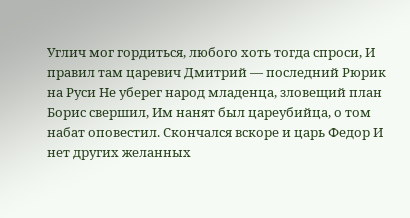Углич мог гордиться, любого хоть тогда спроси, И правил там царевич Дмитрий — последний Рюрик на Руси Не уберег народ младенца, зловещий план Борис свершил, Им нанят был цареубийца, о том набат оповестил. Скончался вскоре и царь Федор И нет других желанных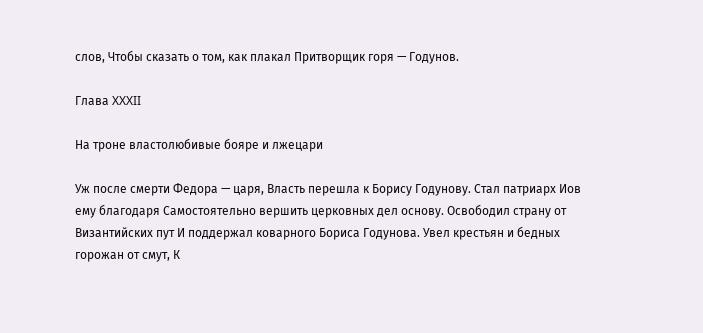слов, Чтобы сказать о том, как плакал Притворщик горя — Годунов.

Глава XXXII

На троне властолюбивые бояре и лжецари

Уж после смерти Федора — царя, Власть перешла к Борису Годунову. Стал патриарх Иов ему благодаря Самостоятельно вершить церковных дел основу. Освободил страну от Византийских пут И поддержал коварного Бориса Годунова. Увел крестьян и бедных горожан от смут, К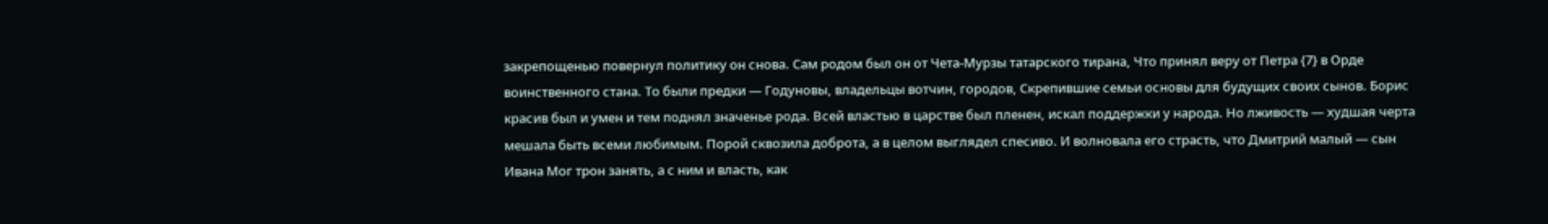закрепощенью повернул политику он снова. Сам родом был он от Чета-Мурзы татарского тирана, Что принял веру от Петра {7} в Орде воинственного стана. То были предки — Годуновы, владельцы вотчин, городов, Скрепившие семьи основы для будущих своих сынов. Борис красив был и умен и тем поднял значенье рода. Всей властью в царстве был пленен, искал поддержки у народа. Но лживость — худшая черта мешала быть всеми любимым. Порой сквозила доброта, а в целом выглядел спесиво. И волновала его страсть, что Дмитрий малый — сын Ивана Мог трон занять, а с ним и власть, как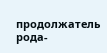продолжатель рода-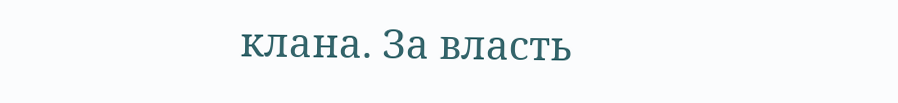клана. За власть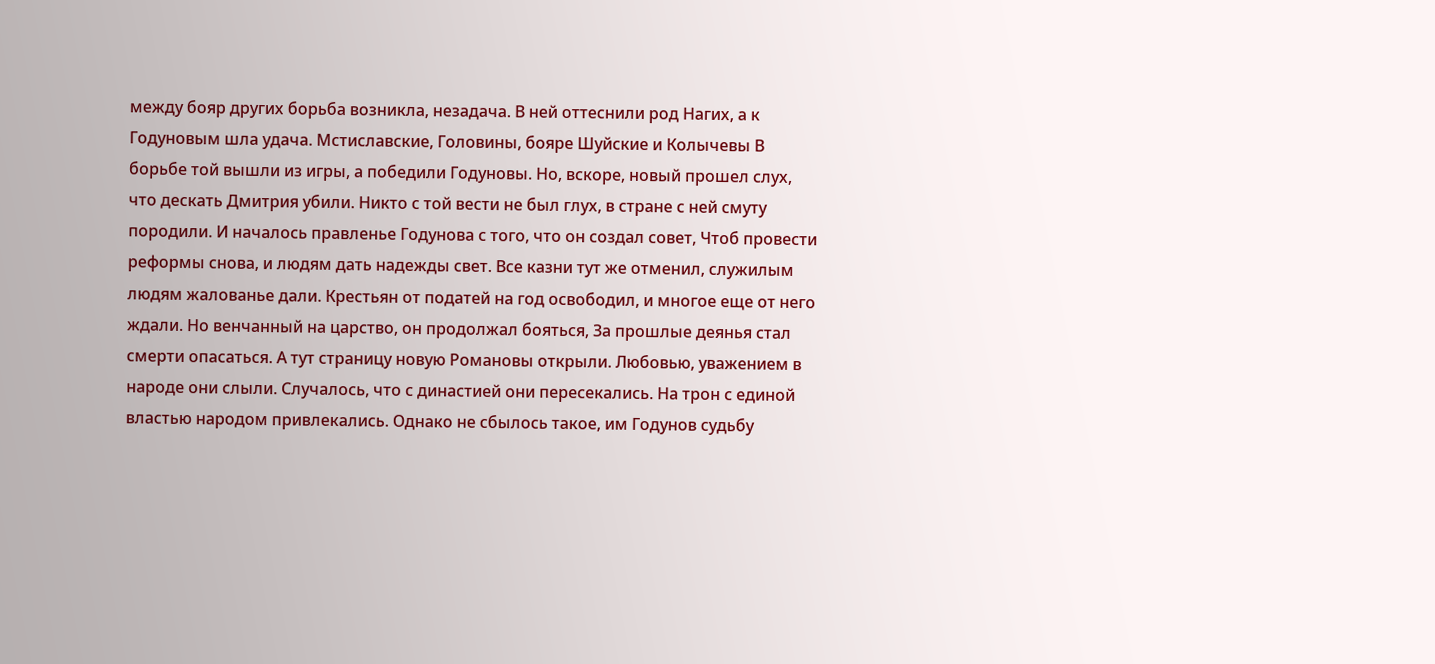между бояр других борьба возникла, незадача. В ней оттеснили род Нагих, а к Годуновым шла удача. Мстиславские, Головины, бояре Шуйские и Колычевы В борьбе той вышли из игры, а победили Годуновы. Но, вскоре, новый прошел слух, что дескать Дмитрия убили. Никто с той вести не был глух, в стране с ней смуту породили. И началось правленье Годунова с того, что он создал совет, Чтоб провести реформы снова, и людям дать надежды свет. Все казни тут же отменил, служилым людям жалованье дали. Крестьян от податей на год освободил, и многое еще от него ждали. Но венчанный на царство, он продолжал бояться, За прошлые деянья стал смерти опасаться. А тут страницу новую Романовы открыли. Любовью, уважением в народе они слыли. Случалось, что с династией они пересекались. На трон с единой властью народом привлекались. Однако не сбылось такое, им Годунов судьбу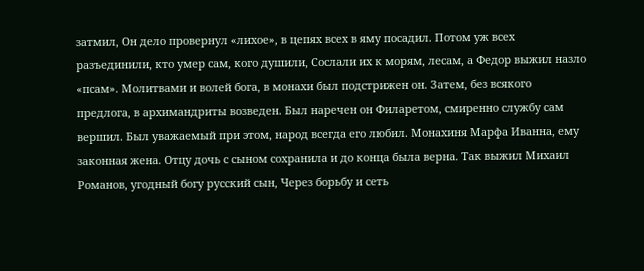затмил, Он дело провернул «лихое», в цепях всех в яму посадил. Потом уж всех разъединили, кто умер сам, кого душили, Сослали их к морям, лесам, а Федор выжил назло «псам». Молитвами и волей бога, в монахи был подстрижен он. Затем, без всякого предлога, в архимандриты возведен. Был наречен он Филаретом, смиренно службу сам вершил. Был уважаемый при этом, народ всегда его любил. Монахиня Марфа Иванна, ему законная жена. Отцу дочь с сыном сохранила и до конца была верна. Так выжил Михаил Романов, угодный богу русский сын, Через борьбу и сеть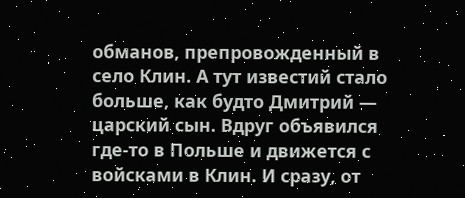обманов, препровожденный в село Клин. А тут известий стало больше, как будто Дмитрий — царский сын. Вдруг объявился где-то в Польше и движется с войсками в Клин. И сразу, от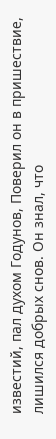известий, пал духом Годунов, Поверил он в пришествие, лишился добрых снов. Он знал, что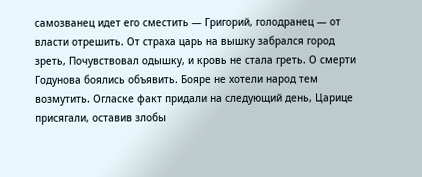самозванец идет его сместить — Григорий, голодранец — от власти отрешить. От страха царь на вышку забрался город зреть, Почувствовал одышку, и кровь не стала греть. О смерти Годунова боялись объявить. Бояре не хотели народ тем возмутить. Огласке факт придали на следующий день, Царице присягали, оставив злобы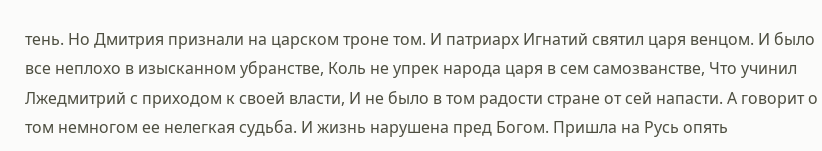тень. Но Дмитрия признали на царском троне том. И патриарх Игнатий святил царя венцом. И было все неплохо в изысканном убранстве, Коль не упрек народа царя в сем самозванстве, Что учинил Лжедмитрий с приходом к своей власти, И не было в том радости стране от сей напасти. А говорит о том немногом ее нелегкая судьба. И жизнь нарушена пред Богом. Пришла на Русь опять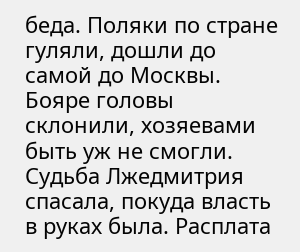беда. Поляки по стране гуляли, дошли до самой до Москвы. Бояре головы склонили, хозяевами быть уж не смогли. Судьба Лжедмитрия спасала, покуда власть в руках была. Расплата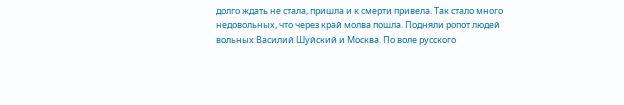долго ждать не стала, пришла и к смерти привела. Так стало много недовольных, что через край молва пошла. Подняли ропот людей вольных Василий Шуйский и Москва. По воле русского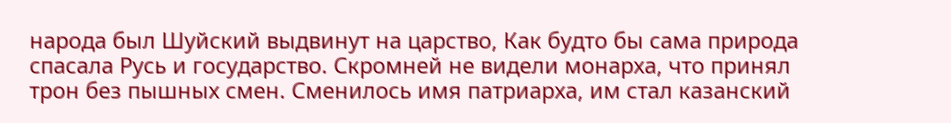народа был Шуйский выдвинут на царство, Как будто бы сама природа спасала Русь и государство. Скромней не видели монарха, что принял трон без пышных смен. Сменилось имя патриарха, им стал казанский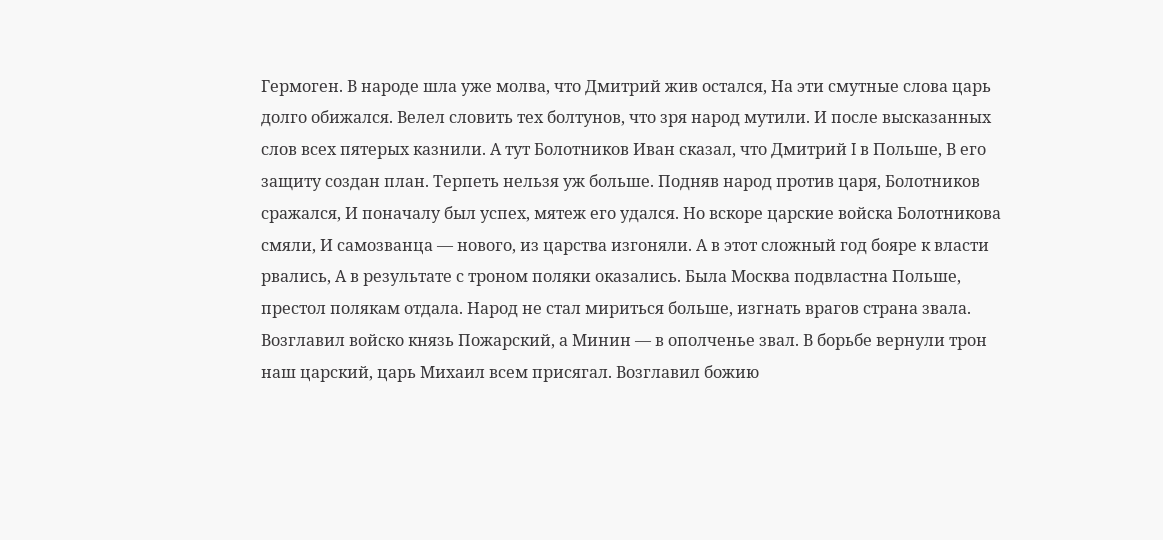Гермоген. В народе шла уже молва, что Дмитрий жив остался, На эти смутные слова царь долго обижался. Велел словить тех болтунов, что зря народ мутили. И после высказанных слов всех пятерых казнили. А тут Болотников Иван сказал, что Дмитрий I в Польше, В его защиту создан план. Терпеть нельзя уж больше. Подняв народ против царя, Болотников сражался, И поначалу был успех, мятеж его удался. Но вскоре царские войска Болотникова смяли, И самозванца — нового, из царства изгоняли. А в этот сложный год бояре к власти рвались, А в результате с троном поляки оказались. Была Москва подвластна Польше, престол полякам отдала. Народ не стал мириться больше, изгнать врагов страна звала. Возглавил войско князь Пожарский, а Минин — в ополченье звал. В борьбе вернули трон наш царский, царь Михаил всем присягал. Возглавил божию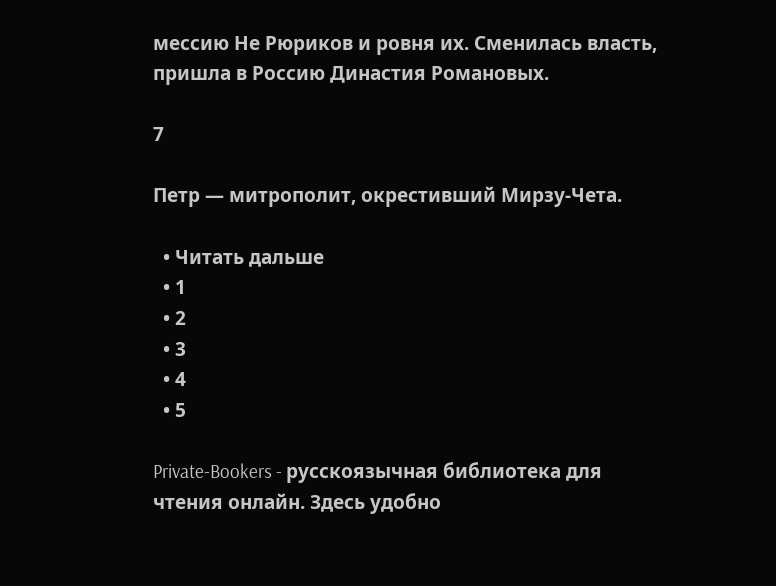мессию Не Рюриков и ровня их. Сменилась власть, пришла в Россию Династия Романовых.

7

Петр — митрополит, окрестивший Мирзу-Чета.

  • Читать дальше
  • 1
  • 2
  • 3
  • 4
  • 5

Private-Bookers - русскоязычная библиотека для чтения онлайн. Здесь удобно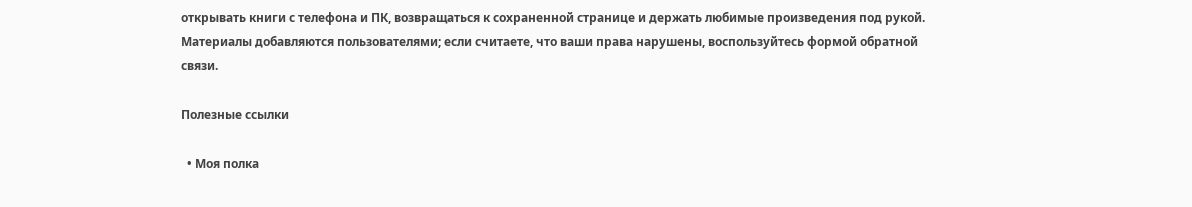открывать книги с телефона и ПК, возвращаться к сохраненной странице и держать любимые произведения под рукой. Материалы добавляются пользователями; если считаете, что ваши права нарушены, воспользуйтесь формой обратной связи.

Полезные ссылки

  • Моя полка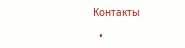Контакты

  •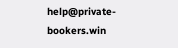help@private-bookers.win